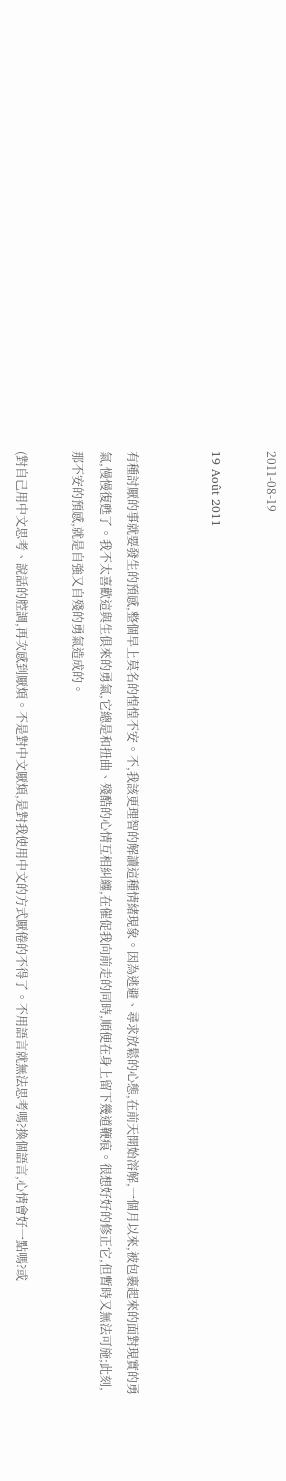2011-08-19

19 Août 2011


有種討厭的事就要發生的預感,整個早上莫名的惶惶不安。不,我該更理智的解讀這種情緒現象。因為逃避、尋求放鬆的心態,在前天開始溶解,一個月以來,被包裹起來的面對現實的勇氣,慢慢復甦了。我不太喜歡這與生俱來的勇氣,它總是和扭曲、殘酷的心情互相糾纏,在催促我向前走的同時,順便在身上留下幾道鞭痕。很想好好的修正它,但暫時又無法可施;此刻,那不安的預感,就是自強又自殘的勇氣造成的。

(對自己用中文思考、說話的腔調,再次感到厭煩。不是對中文厭煩,是對我使用中文的方式厭倦的不得了。不用語言就無法思考嗎?換個語言,心情會好一點嗎?或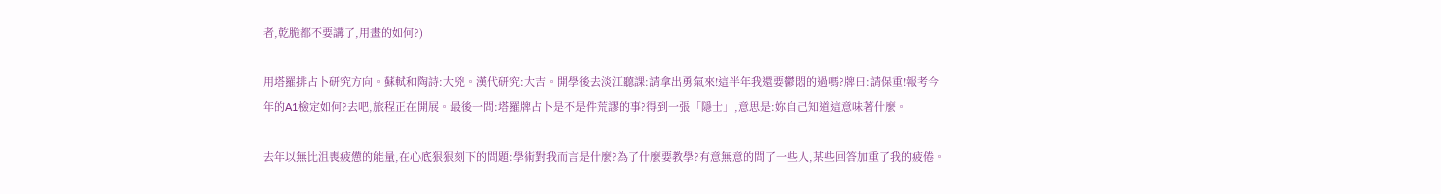者,乾脆都不要講了,用畫的如何?)

用塔羅排占卜研究方向。蘇軾和陶詩:大兇。漢代研究:大吉。開學後去淡江聽課:請拿出勇氣來!這半年我還要鬱悶的過嗎?牌曰:請保重!報考今年的A1檢定如何?去吧,旅程正在開展。最後一問:塔羅牌占卜是不是件荒謬的事?得到一張「隱士」,意思是:妳自己知道這意味著什麼。

去年以無比沮喪疲憊的能量,在心底狠狠刻下的問題:學術對我而言是什麼?為了什麼要教學?有意無意的問了一些人,某些回答加重了我的疲倦。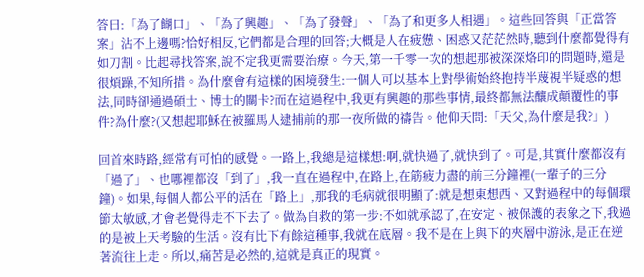答曰:「為了餬口」、「為了興趣」、「為了發聲」、「為了和更多人相遇」。這些回答與「正當答案」沾不上邊嗎?恰好相反,它們都是合理的回答;大概是人在疲憊、困惑又茫茫然時,聽到什麼都覺得有如刀割。比起尋找答案,說不定我更需要治療。今天,第一千零一次的想起那被深深烙印的問題時,還是很煩躁,不知所措。為什麼會有這樣的困境發生:一個人可以基本上對學術始終抱持半蔑視半疑惑的想法,同時卻通過碩士、博士的關卡?而在這過程中,我更有興趣的那些事情,最終都無法釀成顛覆性的事件?為什麼?(又想起耶穌在被羅馬人逮捕前的那一夜所做的禱告。他仰天問:「天父,為什麼是我?」)

回首來時路,經常有可怕的感覺。一路上,我總是這樣想:啊,就快過了,就快到了。可是,其實什麼都沒有「過了」、也哪裡都沒「到了」,我一直在過程中,在路上,在筋疲力盡的前三分鐘裡(一輩子的三分鐘)。如果,每個人都公平的活在「路上」,那我的毛病就很明顯了:就是想東想西、又對過程中的每個環節太敏感,才會老覺得走不下去了。做為自救的第一步:不如就承認了,在安定、被保護的表象之下,我過的是被上天考驗的生活。沒有比下有餘這種事,我就在底層。我不是在上與下的夾層中游泳,是正在逆著流往上走。所以,痛苦是必然的,這就是真正的現實。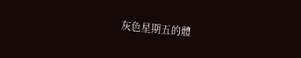灰色星期五的體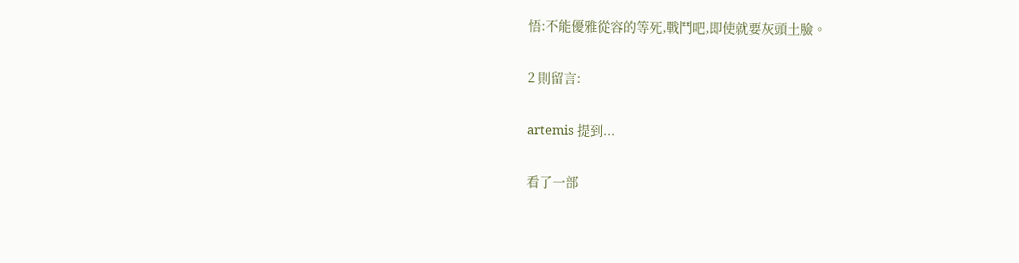悟:不能優雅從容的等死,戰鬥吧,即使就要灰頭土臉。

2 則留言:

artemis 提到...

看了一部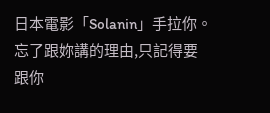日本電影「Solanin」手拉你。
忘了跟妳講的理由,只記得要跟你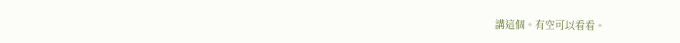講這個。有空可以看看。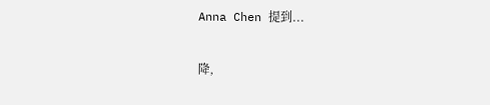Anna Chen 提到...

降,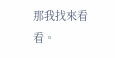那我找來看看。